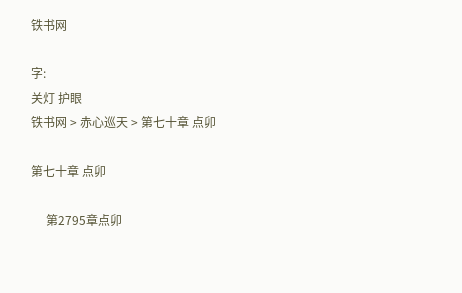铁书网

字:
关灯 护眼
铁书网 > 赤心巡天 > 第七十章 点卯

第七十章 点卯

     第2795章点卯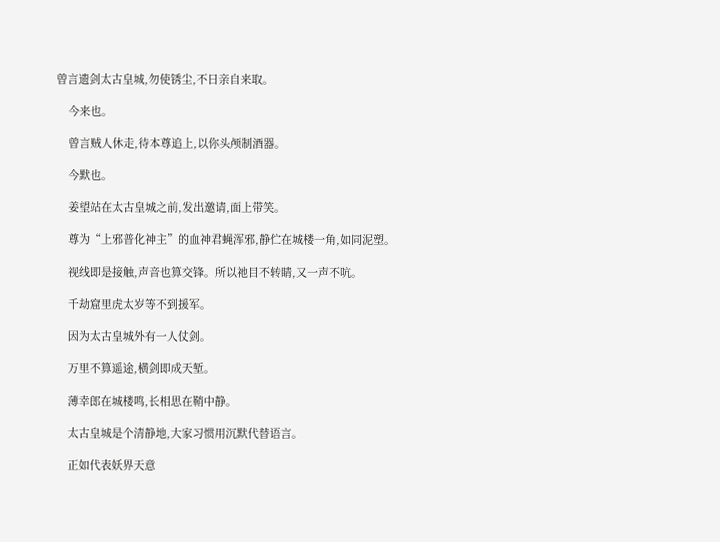曾言遗剑太古皇城,勿使锈尘,不日亲自来取。

    今来也。

    曾言贼人休走,待本尊追上,以你头颅制酒器。

    今默也。

    姜望站在太古皇城之前,发出邀请,面上带笑。

    尊为“上邪普化神主”的血神君蝇浑邪,静伫在城楼一角,如同泥塑。

    视线即是接触,声音也算交锋。所以祂目不转睛,又一声不吭。

    千劫窟里虎太岁等不到援军。

    因为太古皇城外有一人仗剑。

    万里不算遥途,横剑即成天堑。

    薄幸郎在城楼鸣,长相思在鞘中静。

    太古皇城是个清静地,大家习惯用沉默代替语言。

    正如代表妖界天意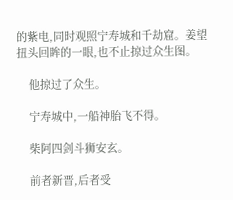的紫电,同时观照宁寿城和千劫窟。姜望扭头回眸的一眼,也不止掠过众生图。

    他掠过了众生。

    宁寿城中,一船神胎飞不得。

    柴阿四剑斗狮安玄。

    前者新晋,后者受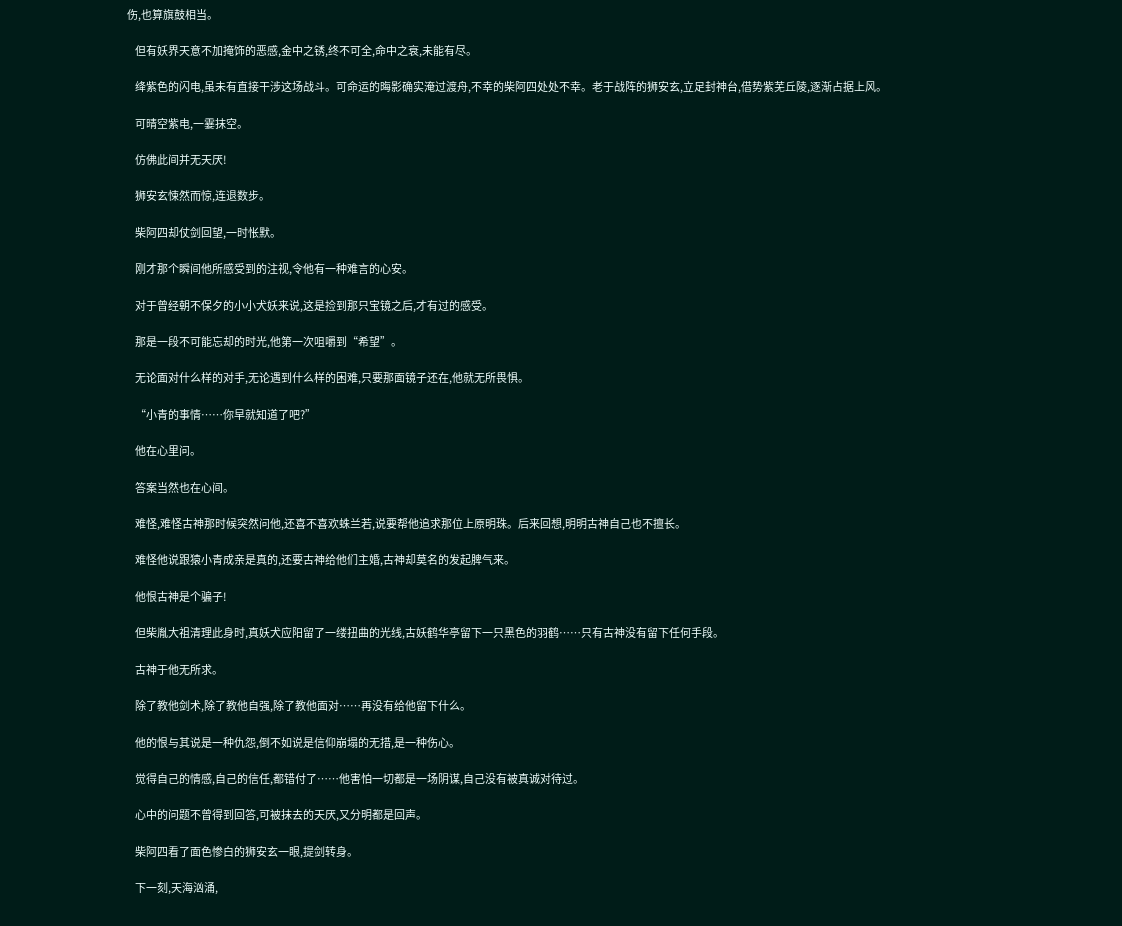伤,也算旗鼓相当。

    但有妖界天意不加掩饰的恶感,金中之锈,终不可全,命中之衰,未能有尽。

    绛紫色的闪电,虽未有直接干涉这场战斗。可命运的晦影确实淹过渡舟,不幸的柴阿四处处不幸。老于战阵的狮安玄,立足封神台,借势紫芜丘陵,逐渐占据上风。

    可晴空紫电,一霎抹空。

    仿佛此间并无天厌!

    狮安玄悚然而惊,连退数步。

    柴阿四却仗剑回望,一时怅默。

    刚才那个瞬间他所感受到的注视,令他有一种难言的心安。

    对于曾经朝不保夕的小小犬妖来说,这是捡到那只宝镜之后,才有过的感受。

    那是一段不可能忘却的时光,他第一次咀嚼到“希望”。

    无论面对什么样的对手,无论遇到什么样的困难,只要那面镜子还在,他就无所畏惧。

    “小青的事情……你早就知道了吧?”

    他在心里问。

    答案当然也在心间。

    难怪,难怪古神那时候突然问他,还喜不喜欢蛛兰若,说要帮他追求那位上原明珠。后来回想,明明古神自己也不擅长。

    难怪他说跟猿小青成亲是真的,还要古神给他们主婚,古神却莫名的发起脾气来。

    他恨古神是个骗子!

    但柴胤大祖清理此身时,真妖犬应阳留了一缕扭曲的光线,古妖鹤华亭留下一只黑色的羽鹤……只有古神没有留下任何手段。

    古神于他无所求。

    除了教他剑术,除了教他自强,除了教他面对……再没有给他留下什么。

    他的恨与其说是一种仇怨,倒不如说是信仰崩塌的无措,是一种伤心。

    觉得自己的情感,自己的信任,都错付了……他害怕一切都是一场阴谋,自己没有被真诚对待过。

    心中的问题不曾得到回答,可被抹去的天厌,又分明都是回声。

    柴阿四看了面色惨白的狮安玄一眼,提剑转身。

    下一刻,天海汹涌,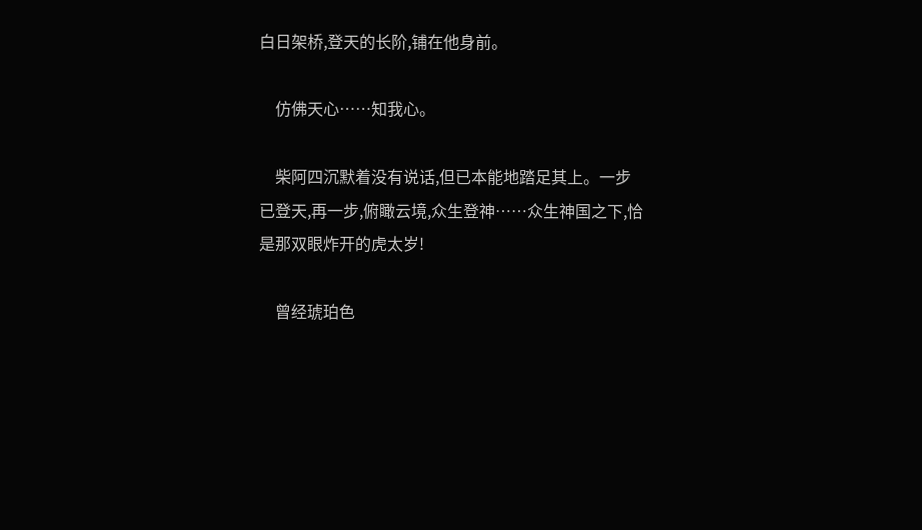白日架桥,登天的长阶,铺在他身前。

    仿佛天心……知我心。

    柴阿四沉默着没有说话,但已本能地踏足其上。一步已登天,再一步,俯瞰云境,众生登神……众生神国之下,恰是那双眼炸开的虎太岁!

    曾经琥珀色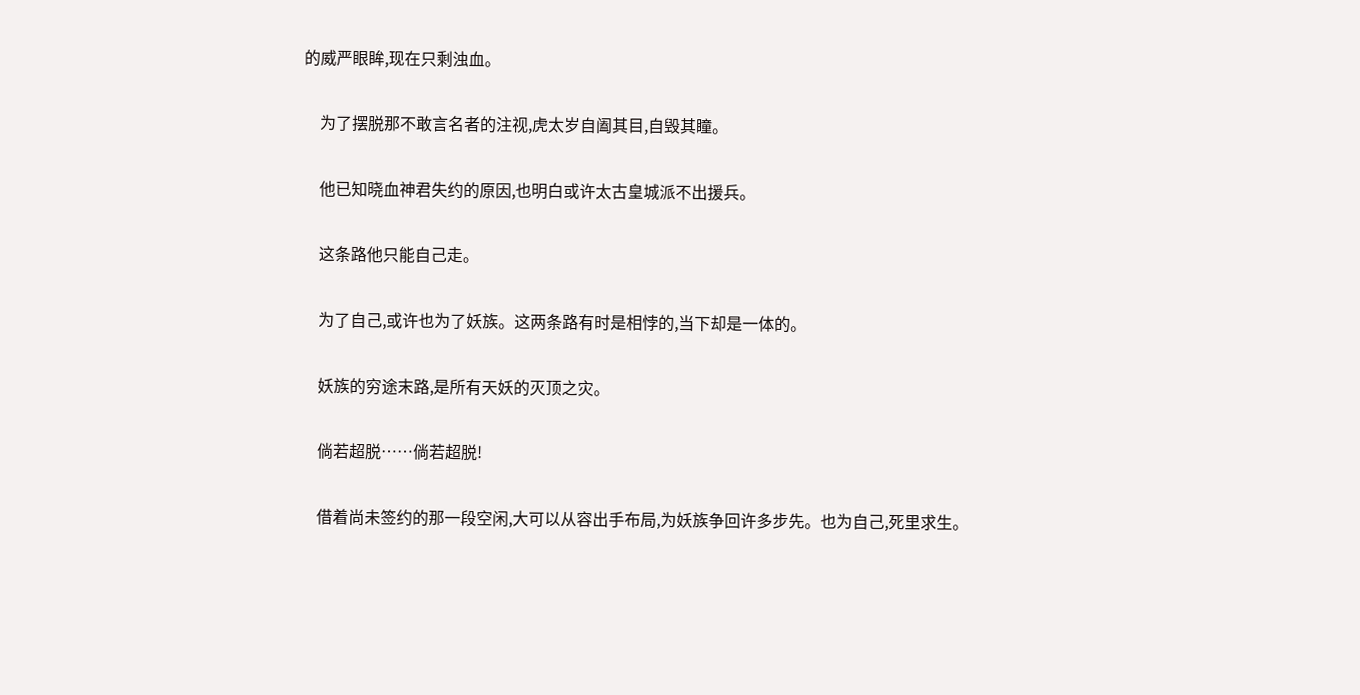的威严眼眸,现在只剩浊血。

    为了摆脱那不敢言名者的注视,虎太岁自阖其目,自毁其瞳。

    他已知晓血神君失约的原因,也明白或许太古皇城派不出援兵。

    这条路他只能自己走。

    为了自己,或许也为了妖族。这两条路有时是相悖的,当下却是一体的。

    妖族的穷途末路,是所有天妖的灭顶之灾。

    倘若超脱……倘若超脱!

    借着尚未签约的那一段空闲,大可以从容出手布局,为妖族争回许多步先。也为自己,死里求生。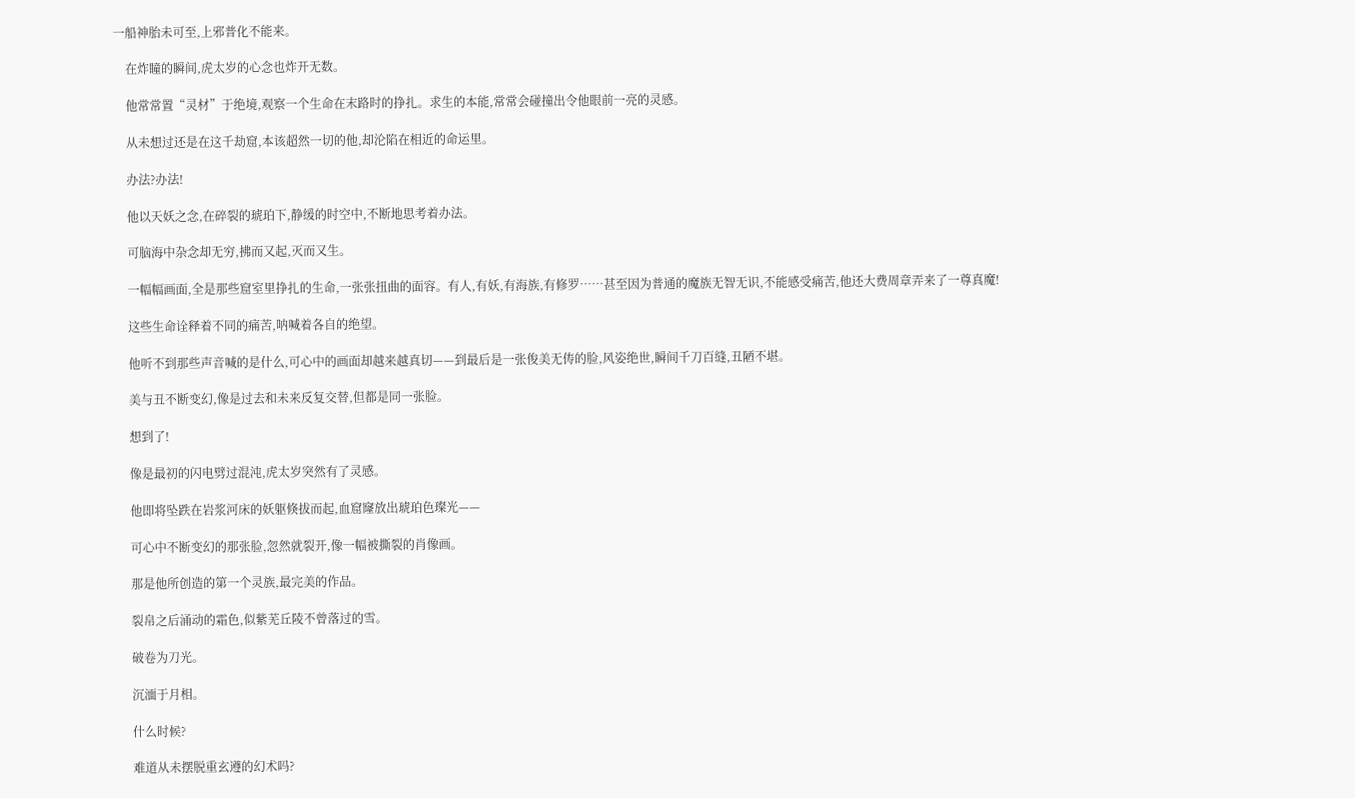一船神胎未可至,上邪普化不能来。

    在炸瞳的瞬间,虎太岁的心念也炸开无数。

    他常常置“灵材”于绝境,观察一个生命在末路时的挣扎。求生的本能,常常会碰撞出令他眼前一亮的灵感。

    从未想过还是在这千劫窟,本该超然一切的他,却沦陷在相近的命运里。

    办法?办法!

    他以天妖之念,在碎裂的琥珀下,静缓的时空中,不断地思考着办法。

    可脑海中杂念却无穷,拂而又起,灭而又生。

    一幅幅画面,全是那些窟室里挣扎的生命,一张张扭曲的面容。有人,有妖,有海族,有修罗……甚至因为普通的魔族无智无识,不能感受痛苦,他还大费周章弄来了一尊真魔!

    这些生命诠释着不同的痛苦,呐喊着各自的绝望。

    他听不到那些声音喊的是什么,可心中的画面却越来越真切——到最后是一张俊美无俦的脸,风姿绝世,瞬间千刀百缝,丑陋不堪。

    美与丑不断变幻,像是过去和未来反复交替,但都是同一张脸。

    想到了!

    像是最初的闪电劈过混沌,虎太岁突然有了灵感。

    他即将坠跌在岩浆河床的妖躯倏拔而起,血窟窿放出琥珀色璨光——

    可心中不断变幻的那张脸,忽然就裂开,像一幅被撕裂的肖像画。

    那是他所创造的第一个灵族,最完美的作品。

    裂帛之后涌动的霜色,似紫芜丘陵不曾落过的雪。

    破卷为刀光。

    沉湎于月相。

    什么时候?

    难道从未摆脱重玄遵的幻术吗?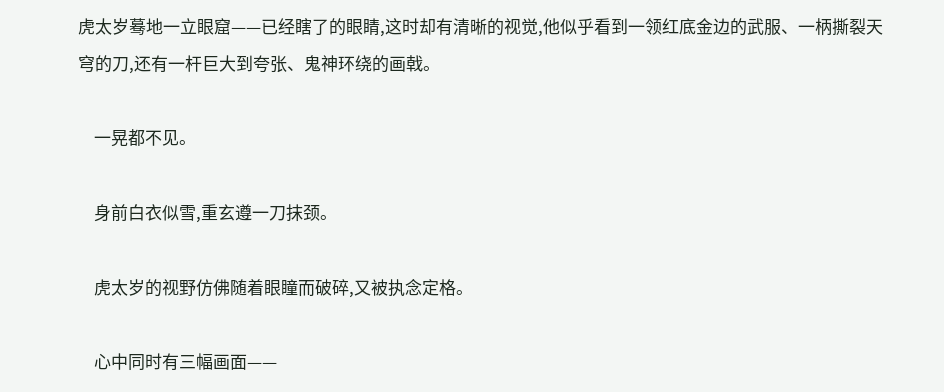虎太岁蓦地一立眼窟——已经瞎了的眼睛,这时却有清晰的视觉,他似乎看到一领红底金边的武服、一柄撕裂天穹的刀,还有一杆巨大到夸张、鬼神环绕的画戟。

    一晃都不见。

    身前白衣似雪,重玄遵一刀抹颈。

    虎太岁的视野仿佛随着眼瞳而破碎,又被执念定格。

    心中同时有三幅画面——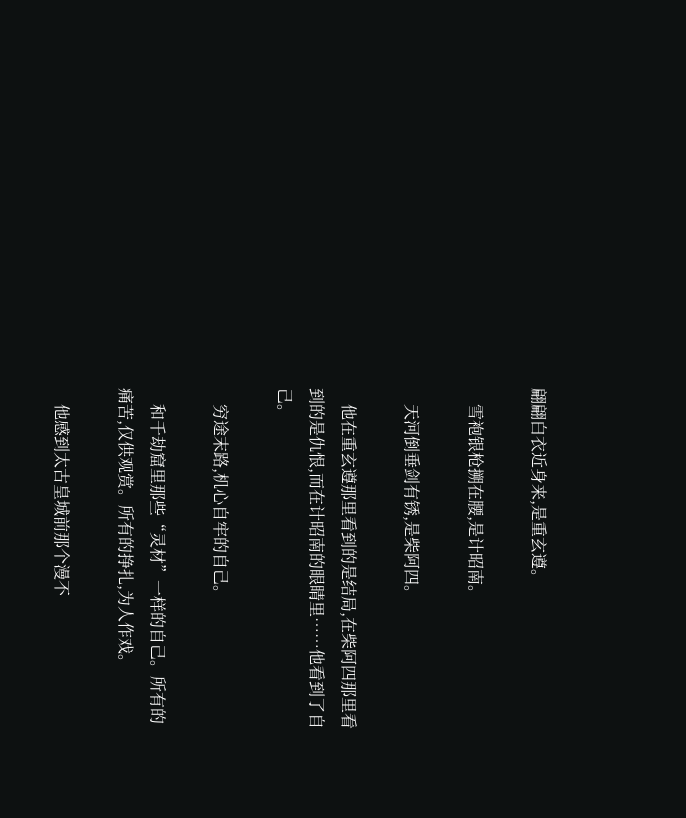翩翩白衣近身来,是重玄遵。

    雪袍银枪搠在腰,是计昭南。

    天河倒垂剑有锈,是柴阿四。

    他在重玄遵那里看到的是结局,在柴阿四那里看到的是仇恨,而在计昭南的眼睛里……他看到了自己。

    穷途末路,机心自牢的自己。

    和千劫窟里那些“灵材”一样的自己。所有的痛苦,仅供观赏。所有的挣扎,为人作戏。

    他感到太古皇城前那个漫不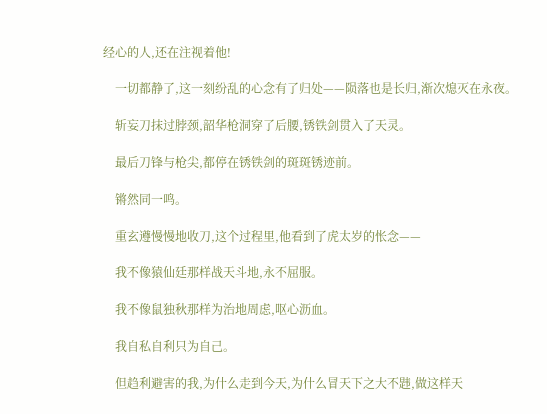经心的人,还在注视着他!

    一切都静了,这一刻纷乱的心念有了归处——陨落也是长归,渐次熄灭在永夜。

    斩妄刀抹过脖颈,韶华枪洞穿了后腰,锈铁剑贯入了天灵。

    最后刀锋与枪尖,都停在锈铁剑的斑斑锈迹前。

    锵然同一鸣。

    重玄遵慢慢地收刀,这个过程里,他看到了虎太岁的怅念——

    我不像猿仙廷那样战天斗地,永不屈服。

    我不像鼠独秋那样为治地周虑,呕心沥血。

    我自私自利只为自己。

    但趋利避害的我,为什么走到今天,为什么冒天下之大不韪,做这样天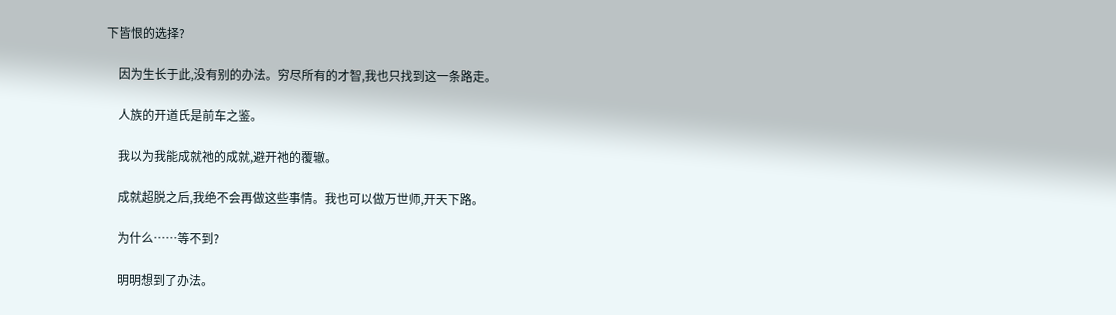下皆恨的选择?

    因为生长于此,没有别的办法。穷尽所有的才智,我也只找到这一条路走。

    人族的开道氏是前车之鉴。

    我以为我能成就祂的成就,避开祂的覆辙。

    成就超脱之后,我绝不会再做这些事情。我也可以做万世师,开天下路。

    为什么……等不到?

    明明想到了办法。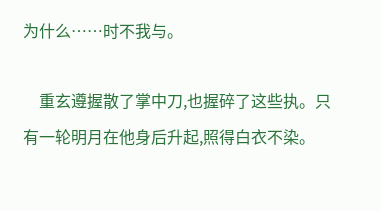为什么……时不我与。

    重玄遵握散了掌中刀,也握碎了这些执。只有一轮明月在他身后升起,照得白衣不染。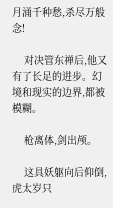月涌千种愁,杀尽万般念!

    对决管东禅后,他又有了长足的进步。幻境和现实的边界,都被模糊。

    枪离体,剑出颅。

    这具妖躯向后仰倒,虎太岁只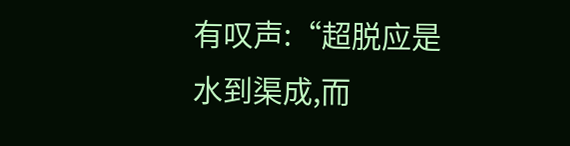有叹声:“超脱应是水到渠成,而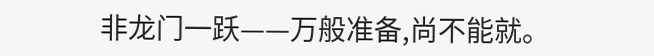非龙门一跃——万般准备,尚不能就。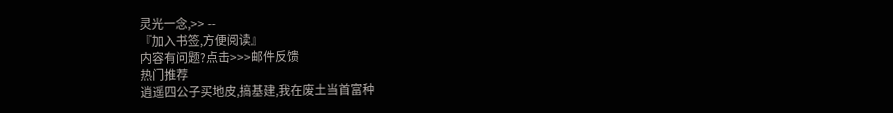灵光一念,>> --
『加入书签,方便阅读』
内容有问题?点击>>>邮件反馈
热门推荐
逍遥四公子买地皮,搞基建,我在废土当首富种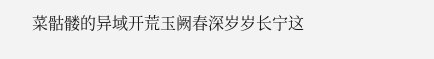菜骷髅的异域开荒玉阙春深岁岁长宁这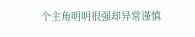个主角明明很强却异常谨慎